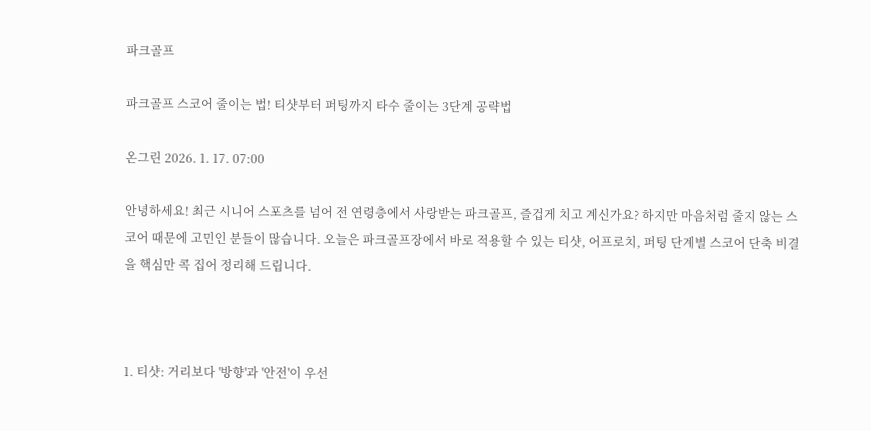파크골프

파크골프 스코어 줄이는 법! 티샷부터 퍼팅까지 타수 줄이는 3단계 공략법

온그린 2026. 1. 17. 07:00

안녕하세요! 최근 시니어 스포츠를 넘어 전 연령층에서 사랑받는 파크골프, 즐겁게 치고 계신가요? 하지만 마음처럼 줄지 않는 스코어 때문에 고민인 분들이 많습니다. 오늘은 파크골프장에서 바로 적용할 수 있는 티샷, 어프로치, 퍼팅 단계별 스코어 단축 비결을 핵심만 콕 집어 정리해 드립니다.



1. 티샷: 거리보다 '방향'과 '안전'이 우선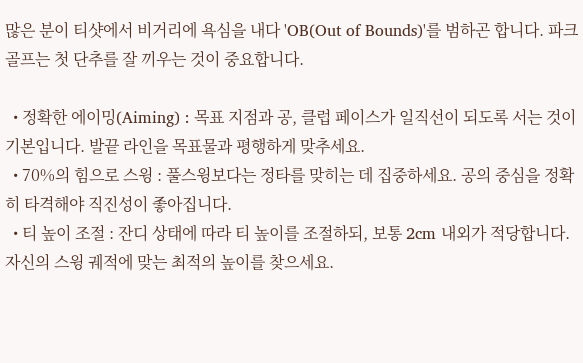많은 분이 티샷에서 비거리에 욕심을 내다 'OB(Out of Bounds)'를 범하곤 합니다. 파크골프는 첫 단추를 잘 끼우는 것이 중요합니다.

  • 정확한 에이밍(Aiming) : 목표 지점과 공, 클럽 페이스가 일직선이 되도록 서는 것이 기본입니다. 발끝 라인을 목표물과 평행하게 맞추세요.
  • 70%의 힘으로 스윙 : 풀스윙보다는 정타를 맞히는 데 집중하세요. 공의 중심을 정확히 타격해야 직진성이 좋아집니다.
  • 티 높이 조절 : 잔디 상태에 따라 티 높이를 조절하되, 보통 2cm 내외가 적당합니다. 자신의 스윙 궤적에 맞는 최적의 높이를 찾으세요.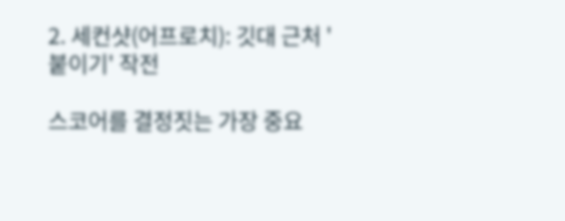2. 세컨샷(어프로치): 깃대 근처 '붙이기' 작전

스코어를 결정짓는 가장 중요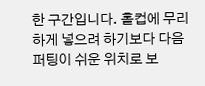한 구간입니다. 홀컵에 무리하게 넣으려 하기보다 다음 퍼팅이 쉬운 위치로 보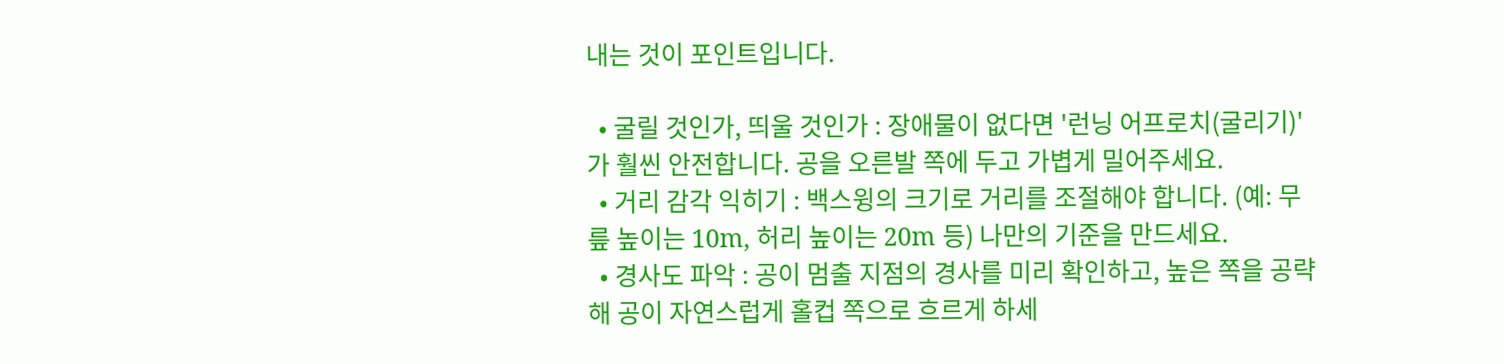내는 것이 포인트입니다.

  • 굴릴 것인가, 띄울 것인가 : 장애물이 없다면 '런닝 어프로치(굴리기)'가 훨씬 안전합니다. 공을 오른발 쪽에 두고 가볍게 밀어주세요.
  • 거리 감각 익히기 : 백스윙의 크기로 거리를 조절해야 합니다. (예: 무릎 높이는 10m, 허리 높이는 20m 등) 나만의 기준을 만드세요.
  • 경사도 파악 : 공이 멈출 지점의 경사를 미리 확인하고, 높은 쪽을 공략해 공이 자연스럽게 홀컵 쪽으로 흐르게 하세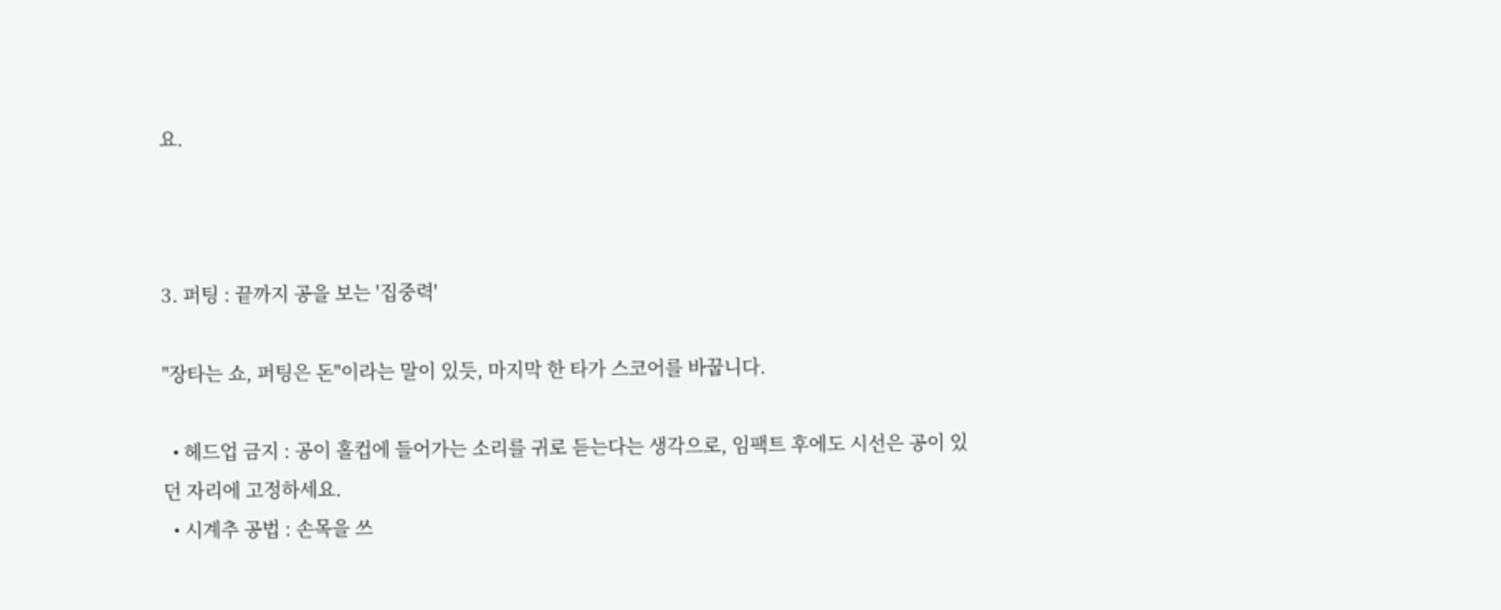요.



3. 퍼팅 : 끝까지 공을 보는 '집중력'

"장타는 쇼, 퍼팅은 돈"이라는 말이 있듯, 마지막 한 타가 스코어를 바꿉니다.

  • 헤드업 금지 : 공이 홀컵에 들어가는 소리를 귀로 듣는다는 생각으로, 임팩트 후에도 시선은 공이 있던 자리에 고정하세요.
  • 시계추 공법 : 손목을 쓰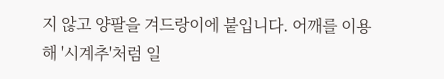지 않고 양팔을 겨드랑이에 붙입니다. 어깨를 이용해 '시계추'처럼 일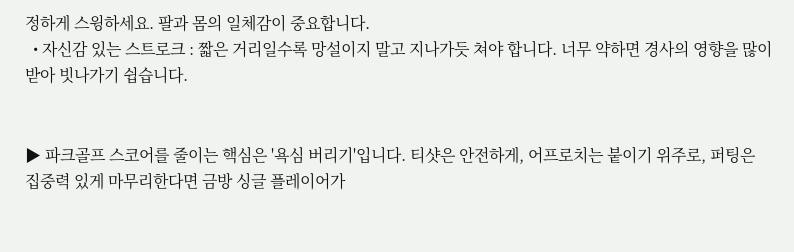정하게 스윙하세요. 팔과 몸의 일체감이 중요합니다.
  • 자신감 있는 스트로크 : 짧은 거리일수록 망설이지 말고 지나가듯 쳐야 합니다. 너무 약하면 경사의 영향을 많이 받아 빗나가기 쉽습니다.


▶ 파크골프 스코어를 줄이는 핵심은 '욕심 버리기'입니다. 티샷은 안전하게, 어프로치는 붙이기 위주로, 퍼팅은 집중력 있게 마무리한다면 금방 싱글 플레이어가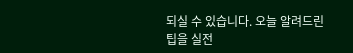되실 수 있습니다. 오늘 알려드린 팁을 실전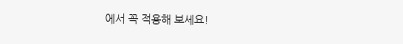에서 꼭 적용해 보세요!